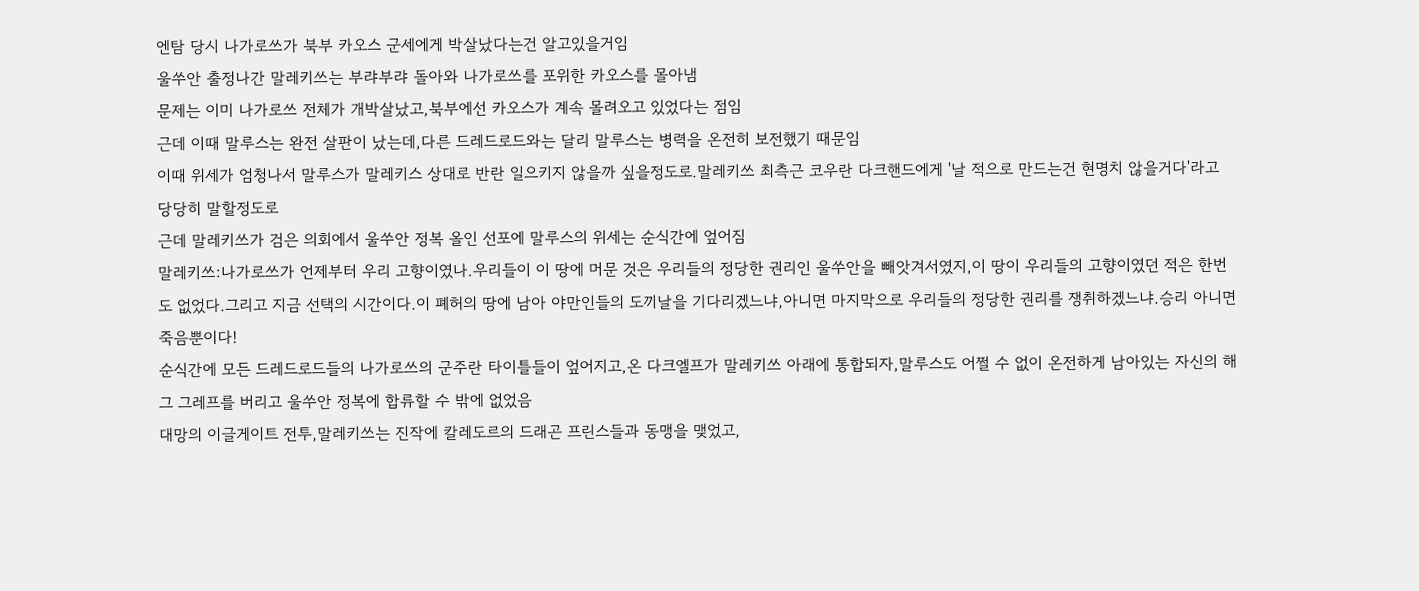엔탐 당시 나가로쓰가 북부 카오스 군세에게 박살났다는건 알고있을거임
울쑤안 출정나간 말레키쓰는 부랴부랴 돌아와 나가로쓰를 포위한 카오스를 몰아냄
문제는 이미 나가로쓰 전체가 개박살났고,북부에선 카오스가 계속 몰려오고 있었다는 점임
근데 이때 말루스는 완전 살판이 났는데,다른 드레드로드와는 달리 말루스는 병력을 온전히 보전했기 때문임
이때 위세가 엄청나서 말루스가 말레키스 상대로 반란 일으키지 않을까 싶을정도로.말레키쓰 최측근 코우란 다크핸드에게 '날 적으로 만드는건 현명치 않을거다'라고 당당히 말할정도로
근데 말레키쓰가 검은 의회에서 울쑤안 정복 올인 선포에 말루스의 위세는 순식간에 엎어짐
말레키쓰:나가로쓰가 언제부터 우리 고향이였나.우리들이 이 땅에 머문 것은 우리들의 정당한 권리인 울쑤안을 빼앗겨서였지,이 땅이 우리들의 고향이였던 적은 한번도 없었다.그리고 지금 선택의 시간이다.이 폐허의 땅에 남아 야만인들의 도끼날을 기다리겠느냐,아니면 마지막으로 우리들의 정당한 권리를 쟁취하겠느냐.승리 아니면 죽음뿐이다!
순식간에 모든 드레드로드들의 나가로쓰의 군주란 타이틀들이 엎어지고,온 다크엘프가 말레키쓰 아래에 통합되자,말루스도 어쩔 수 없이 온전하게 남아있는 자신의 해그 그레프를 버리고 울쑤안 정복에 합류할 수 밖에 없었음
대망의 이글게이트 전투,말레키쓰는 진작에 칼레도르의 드래곤 프린스들과 동맹을 맺었고,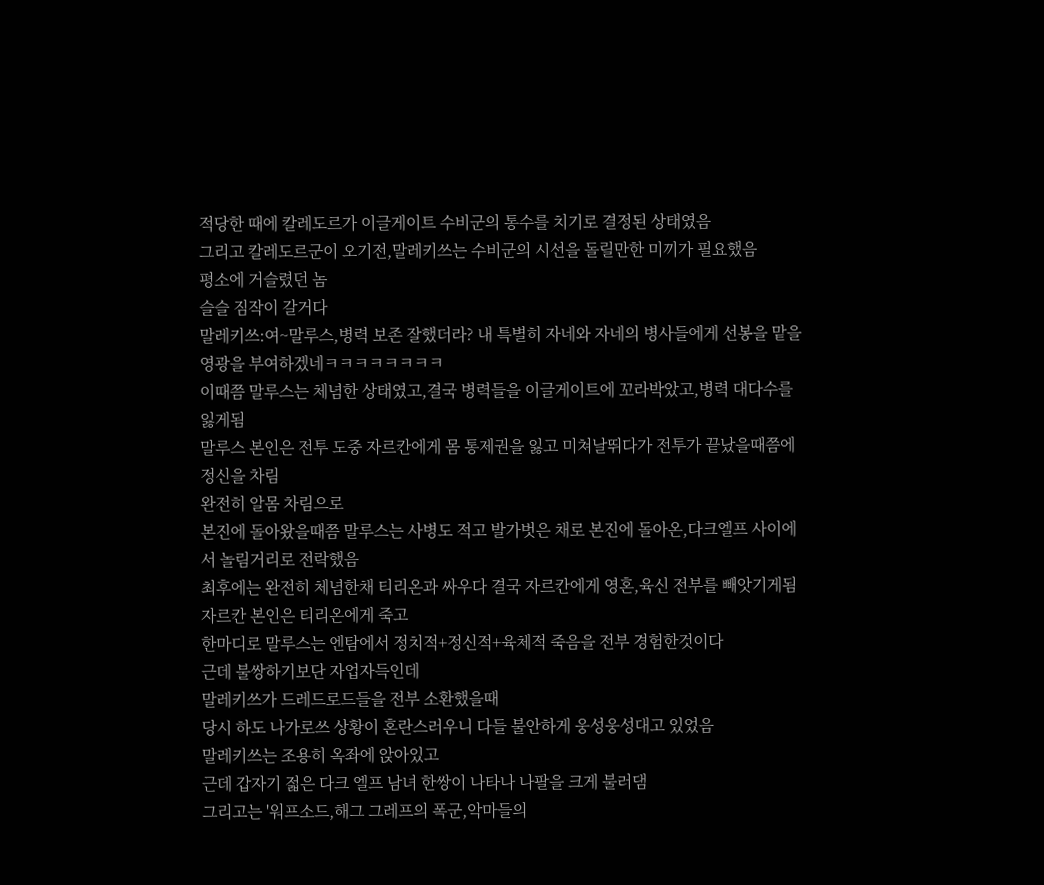적당한 때에 칼레도르가 이글게이트 수비군의 통수를 치기로 결정된 상태였음
그리고 칼레도르군이 오기전,말레키쓰는 수비군의 시선을 돌릴만한 미끼가 필요했음
평소에 거슬렸던 놈
슬슬 짐작이 갈거다
말레키쓰:여~말루스,병력 보존 잘했더라? 내 특별히 자네와 자네의 병사들에게 선봉을 맡을 영광을 부여하겠네ㅋㅋㅋㅋㅋㅋㅋㅋ
이때쯤 말루스는 체념한 상태였고,결국 병력들을 이글게이트에 꼬라박았고,병력 대다수를 잃게됨
말루스 본인은 전투 도중 자르칸에게 몸 통제권을 잃고 미쳐날뛰다가 전투가 끝났을때쯤에 정신을 차림
완전히 알몸 차림으로
본진에 돌아왔을때쯤 말루스는 사병도 적고 발가벗은 채로 본진에 돌아온,다크엘프 사이에서 놀림거리로 전락했음
최후에는 완전히 체념한채 티리온과 싸우다 결국 자르칸에게 영혼,육신 전부를 빼앗기게됨
자르칸 본인은 티리온에게 죽고
한마디로 말루스는 엔탐에서 정치적+정신적+육체적 죽음을 전부 경험한것이다
근데 불쌍하기보단 자업자득인데
말레키쓰가 드레드로드들을 전부 소환했을때
당시 하도 나가로쓰 상황이 혼란스러우니 다들 불안하게 웅성웅성대고 있었음
말레키쓰는 조용히 옥좌에 앉아있고
근데 갑자기 젋은 다크 엘프 남녀 한쌍이 나타나 나팔을 크게 불러댐
그리고는 '워프소드,해그 그레프의 폭군,악마들의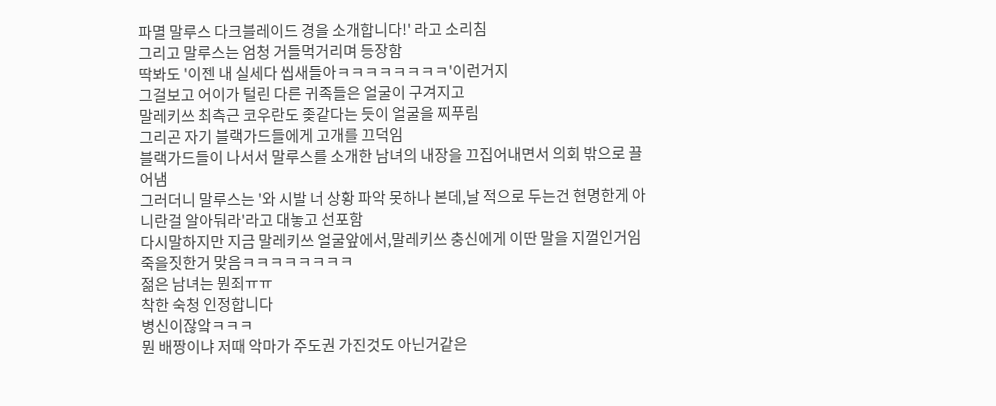파멸 말루스 다크블레이드 경을 소개합니다!' 라고 소리침
그리고 말루스는 엄청 거들먹거리며 등장함
딱봐도 '이젠 내 실세다 씹새들아ㅋㅋㅋㅋㅋㅋㅋㅋ'이런거지
그걸보고 어이가 털린 다른 귀족들은 얼굴이 구겨지고
말레키쓰 최측근 코우란도 좆같다는 듯이 얼굴을 찌푸림
그리곤 자기 블랙가드들에게 고개를 끄덕임
블랙가드들이 나서서 말루스를 소개한 남녀의 내장을 끄집어내면서 의회 밖으로 끌어냄
그러더니 말루스는 '와 시발 너 상황 파악 못하나 본데,날 적으로 두는건 현명한게 아니란걸 알아둬라'라고 대놓고 선포함
다시말하지만 지금 말레키쓰 얼굴앞에서,말레키쓰 충신에게 이딴 말을 지껄인거임
죽을짓한거 맞음ㅋㅋㅋㅋㅋㅋㅋㅋ
젊은 남녀는 뭔죄ㅠㅠ
착한 숙청 인정합니다
병신이잖앜ㅋㅋㅋ
뭔 배짱이냐 저때 악마가 주도권 가진것도 아닌거같은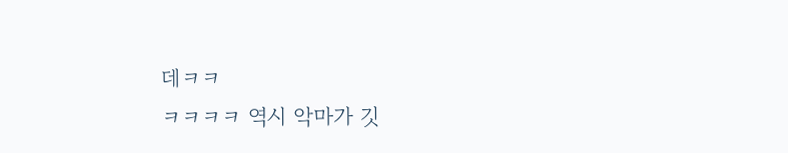데ㅋㅋ
ㅋㅋㅋㅋ 역시 악마가 깃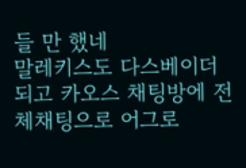들 만 했네
말레키스도 다스베이더 되고 카오스 채팅방에 전체채팅으로 어그로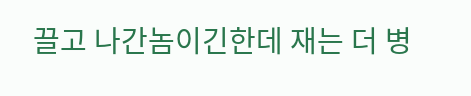끌고 나간놈이긴한데 재는 더 병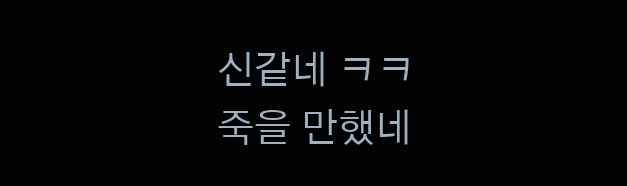신같네 ㅋㅋ
죽을 만했네